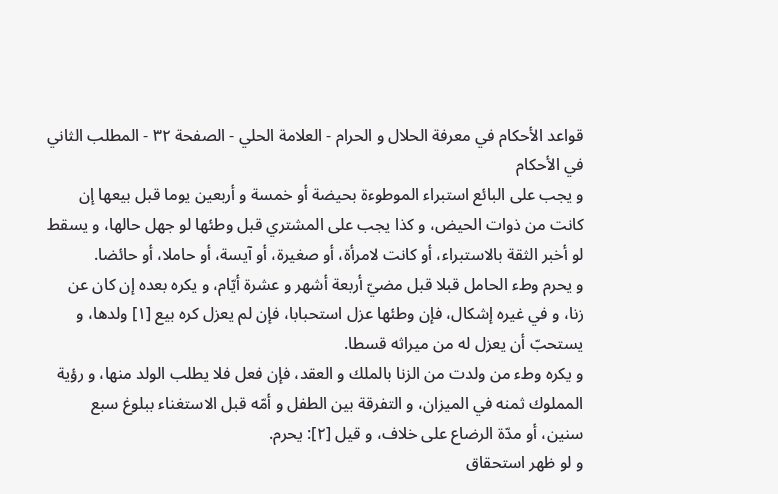قواعد الأحكام في معرفة الحلال و الحرام - العلامة الحلي - الصفحة ٣٢ - المطلب الثاني في الأحكام
و يجب على البائع استبراء الموطوءة بحيضة أو خمسة و أربعين يوما قبل بيعها إن كانت من ذوات الحيض، و كذا يجب على المشتري قبل وطئها لو جهل حالها، و يسقط لو أخبر الثقة بالاستبراء، أو كانت لامرأة، أو صغيرة، أو آيسة، أو حاملا، أو حائضا.
و يحرم وطء الحامل قبلا قبل مضيّ أربعة أشهر و عشرة أيّام، و يكره بعده إن كان عن زنا، و في غيره إشكال، فإن وطئها عزل استحبابا، فإن لم يعزل كره بيع [١] ولدها، و يستحبّ أن يعزل له من ميراثه قسطا.
و يكره وطء من ولدت من الزنا بالملك و العقد، فإن فعل فلا يطلب الولد منها، و رؤية المملوك ثمنه في الميزان، و التفرقة بين الطفل و أمّه قبل الاستغناء ببلوغ سبع سنين، أو مدّة الرضاع على خلاف، و قيل [٢]: يحرم.
و لو ظهر استحقاق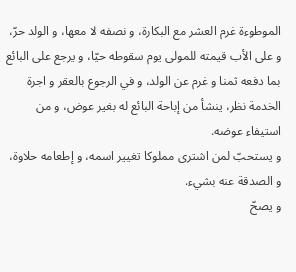الموطوءة غرم العشر مع البكارة، و نصفه لا معها، و الولد حرّ، و على الأب قيمته للمولى يوم سقوطه حيّا، و يرجع على البائع بما دفعه ثمنا و غرم عن الولد، و في الرجوع بالعقر و اجرة الخدمة نظر، ينشأ من إباحة البائع له بغير عوض، و من استيفاء عوضه.
و يستحبّ لمن اشترى مملوكا تغيير اسمه، و إطعامه حلاوة، و الصدقة عنه بشيء.
و يصحّ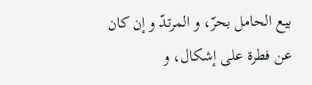بيع الحامل بحرّ، و المرتدّ و إن كان عن فطرة على إشكال، و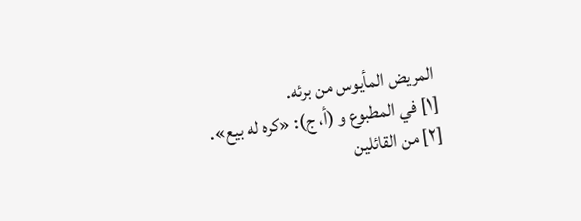المريض المأيوس من برئه.
[١] في المطبوع و (أ، ج): «كره له بيع».
[٢] من القائلين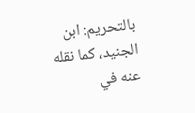بالتحريم: ابن الجنيد، كما نقله عنه في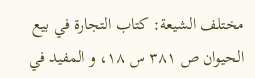مختلف الشيعة: كتاب التجارة في بيع الحيوان ص ٣٨١ س ١٨، و المفيد في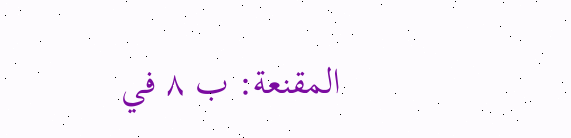المقنعة: ب ٨ في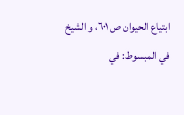ابتياع الحيوان ص ٦٠١، و الشيخ في المبسوط: في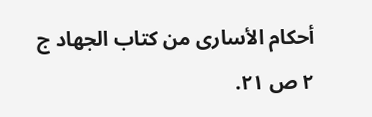أحكام الأسارى من كتاب الجهاد ج ٢ ص ٢١.